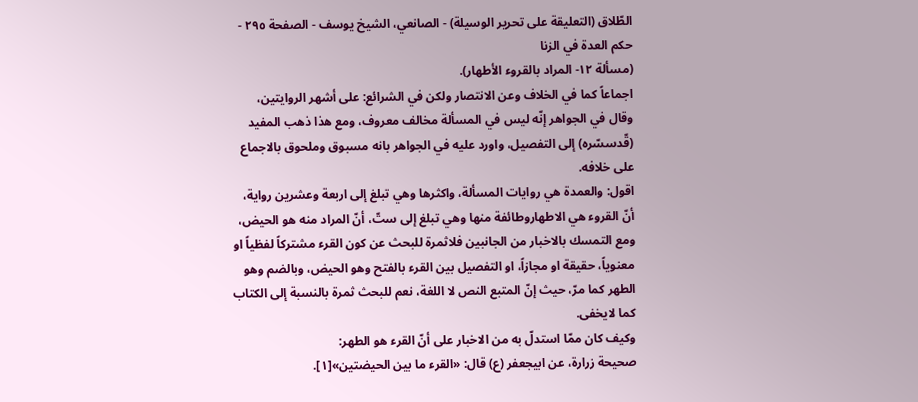الطّلاق (التعليقة على تحرير الوسيلة) - الصانعي، الشيخ يوسف - الصفحة ٢٩٥ - حكم العدة في الزنا
(مسألة ١٢- المراد بالقروء الأطهار).
اجماعاً كما في الخلاف وعن الانتصار ولكن في الشرائع: على أشهر الروايتين، وقال في الجواهر إنّه ليس في المسألة مخالف معروف، ومع هذا ذهب المفيد (قّدسسّره) إلى التفصيل، واورد عليه في الجواهر بانه مسبوق وملحوق بالاجماع على خلافه.
اقول: والعمدة هي روايات المسألة، واكثرها وهي تبلغ إلى اربعة وعشرين رواية، أنّ القروء هي الاطهاروطائفة منها وهي تبلغ إلى ستّ، أنّ المراد منه هو الحيض، ومع التمسك بالاخبار من الجانبين فلاثمرة للبحث عن كون القرء مشتركاً لفظياً او معنوياً، حقيقة او مجازاً، او التفصيل بين القرء بالفتح وهو الحيض، وبالضم وهو الطهر كما مرّ، حيث إنّ المتبع النص لا اللغة، نعم للبحث ثمرة بالنسبة إلى الكتاب كما لايخفى.
وكيف كان ممّا استدلّ به من الاخبار على أنّ القرء هو الطهر:
صحيحة زرارة، عن ابيجعفر (ع) قال: «القرء ما بين الحيضتين»[١].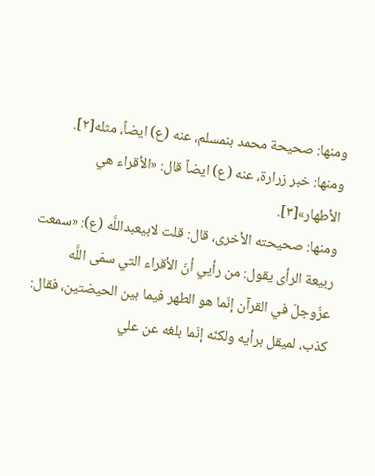ومنها: صحيحة محمد بنمسلم، عنه (ع) ايضاً، مثله[٢].
ومنها: خبر زرارة، عنه (ع) ايضاً قال: «الأقراء هي الأطهار»[٣].
ومنها: صحيحته الأخرى، قال: قلت لابيعبداللَّه (ع): «سمعت ربيعة الرأى يقول: من رأيي أنّ الأقراء التي سمّى اللَّه عزّوجلّ في القرآن إنّما هو الطهر فيما بين الحيضتين، فقال: كذب، لميقل برأيه ولكنّه إنّما بلغه عن علي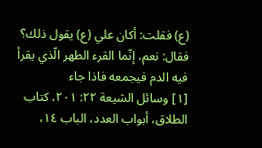(ع) فقلت: أكان علي (ع) يقول ذلك؟ فقال: نعم، إنّما القرء الطهر الّذي يقرأ فيه الدم فيجمعه فاذا جاء
[١] وسائل الشيعة ٢٢: ٢٠١، كتاب الطلاق، أبواب العدد، الباب ١٤،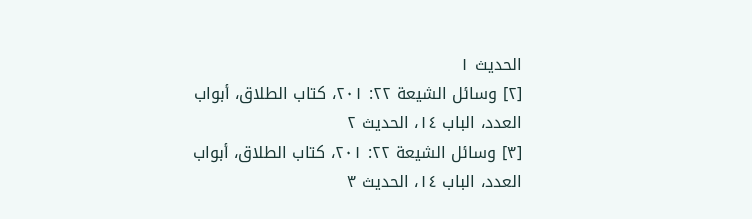الحديث ١
[٢] وسائل الشيعة ٢٢: ٢٠١، كتاب الطلاق، أبواب العدد، الباب ١٤، الحديث ٢
[٣] وسائل الشيعة ٢٢: ٢٠١، كتاب الطلاق، أبواب العدد، الباب ١٤، الحديث ٣